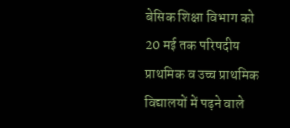बेसिक शिक्षा विभाग को 20 मई तक परिषदीय प्राथमिक व उच्च प्राथमिक विद्यालयों में पढ़ने वाले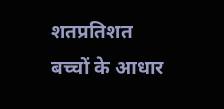शतप्रतिशत बच्चों के आधार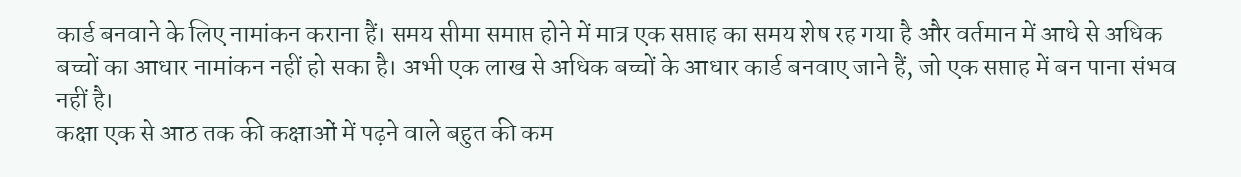कार्ड बनवाने के लिए नामांकन कराना हैं। समय सीमा समाप्त होने में मात्र एक सप्ताह का समय शेष रह गया है और वर्तमान में आधे से अधिक बच्चों का आधार नामांकन नहीं हो सका है। अभी एक लाख से अधिक बच्चों के आधार कार्ड बनवाए जाने हैं, जो एक सप्ताह में बन पाना संभव नहीं है।
कक्षा एक से आठ तक की कक्षाओं में पढ़ने वाले बहुत की कम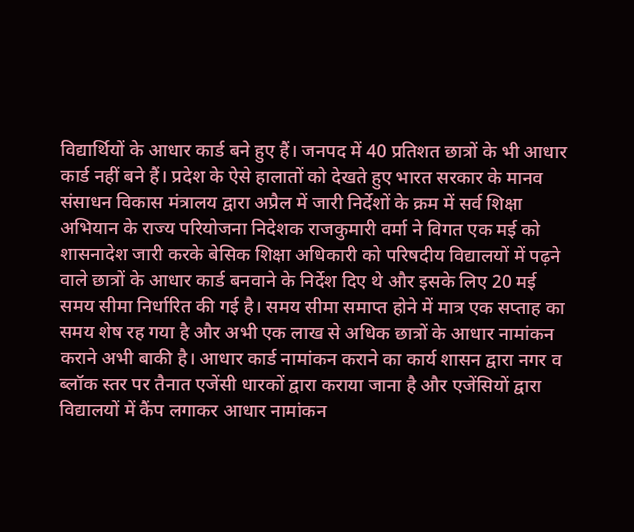विद्यार्थियों के आधार कार्ड बने हुए हैं। जनपद में 40 प्रतिशत छात्रों के भी आधार कार्ड नहीं बने हैं। प्रदेश के ऐसे हालातों को देखते हुए भारत सरकार के मानव संसाधन विकास मंत्रालय द्वारा अप्रैल में जारी निर्देशों के क्रम में सर्व शिक्षा अभियान के राज्य परियोजना निदेशक राजकुमारी वर्मा ने विगत एक मई को शासनादेश जारी करके बेसिक शिक्षा अधिकारी को परिषदीय विद्यालयों में पढ़ने वाले छात्रों के आधार कार्ड बनवाने के निर्देश दिए थे और इसके लिए 20 मई समय सीमा निर्धारित की गई है। समय सीमा समाप्त होने में मात्र एक सप्ताह का समय शेष रह गया है और अभी एक लाख से अधिक छात्रों के आधार नामांकन कराने अभी बाकी है। आधार कार्ड नामांकन कराने का कार्य शासन द्वारा नगर व ब्लॉक स्तर पर तैनात एजेंसी धारकों द्वारा कराया जाना है और एजेंसियों द्वारा विद्यालयों में कैंप लगाकर आधार नामांकन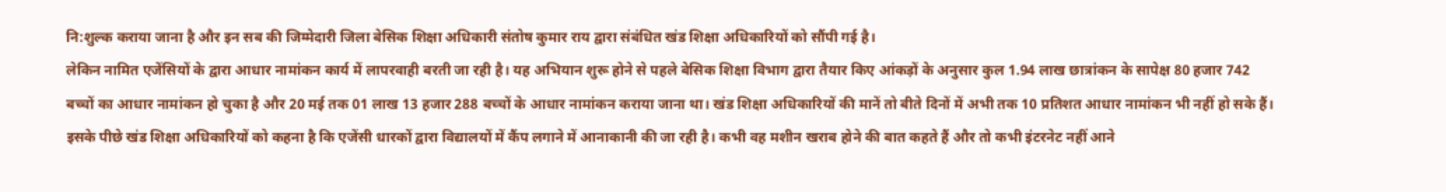नि:शुल्क कराया जाना है और इन सब की जिम्मेदारी जिला बेसिक शिक्षा अधिकारी संतोष कुमार राय द्वारा संबंधित खंड शिक्षा अधिकारियों को सौंपी गई है।
लेकिन नामित एजेंसियों के द्वारा आधार नामांकन कार्य में लापरवाही बरती जा रही है। यह अभियान शुरू होने से पहले बेसिक शिक्षा विभाग द्वारा तैयार किए आंकड़ों के अनुसार कुल 1.94 लाख छात्रांकन के सापेक्ष 80 हजार 742 बच्चों का आधार नामांकन हो चुका है और 20 मई तक 01 लाख 13 हजार 288 बच्चों के आधार नामांकन कराया जाना था। खंड शिक्षा अधिकारियों की मानें तो बीते दिनों में अभी तक 10 प्रतिशत आधार नामांकन भी नहीं हो सके हैं। इसके पीछे खंड शिक्षा अधिकारियों को कहना है कि एजेंसी धारकों द्वारा विद्यालयों में कैंप लगाने में आनाकानी की जा रही है। कभी वह मशीन खराब होने की बात कहते हैं और तो कभी इंटरनेट नहीं आने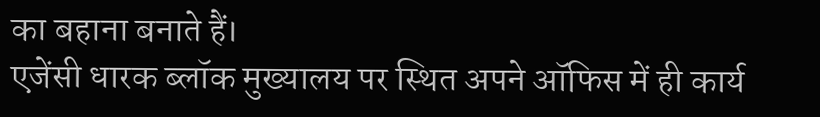का बहाना बनाते हैं।
एजेंसी धारक ब्लॉक मुख्यालय पर स्थित अपने ऑफिस में ही कार्य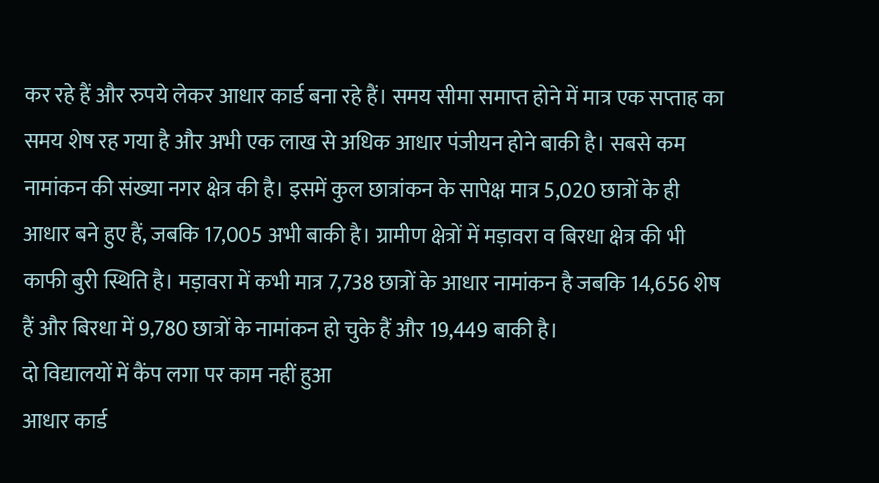कर रहे हैं और रुपये लेकर आधार कार्ड बना रहे हैं। समय सीमा समाप्त होने में मात्र एक सप्ताह का समय शेष रह गया है और अभी एक लाख से अधिक आधार पंजीयन होने बाकी है। सबसे कम नामांकन की संख्या नगर क्षेत्र की है। इसमें कुल छात्रांकन के सापेक्ष मात्र 5,020 छात्रों के ही आधार बने हुए हैं, जबकि 17,005 अभी बाकी है। ग्रामीण क्षेत्रों में मड़ावरा व बिरधा क्षेत्र की भी काफी बुरी स्थिति है। मड़ावरा में कभी मात्र 7,738 छात्रों के आधार नामांकन है जबकि 14,656 शेष हैं और बिरधा में 9,780 छात्रों के नामांकन हो चुके हैं और 19,449 बाकी है।
दो विद्यालयों में कैंप लगा पर काम नहीं हुआ
आधार कार्ड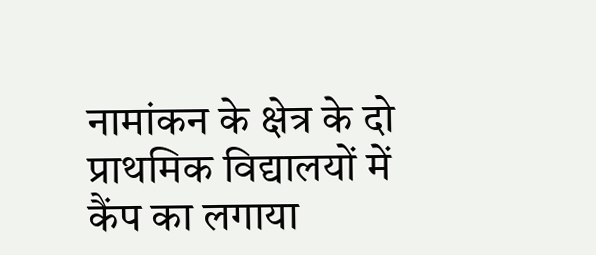नामांकन के क्षेत्र के दो प्राथमिक विद्यालयों में कैंप का लगाया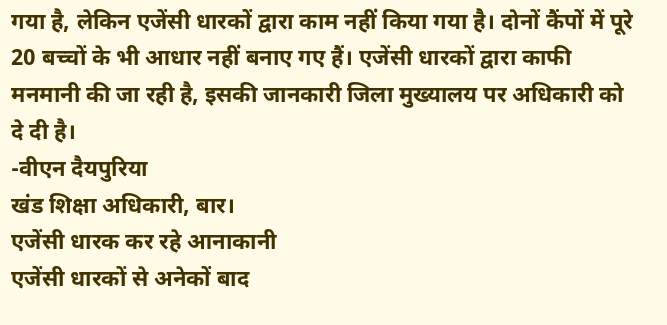गया है, लेकिन एजेंसी धारकों द्वारा काम नहीं किया गया है। दोनों कैंपों में पूरे 20 बच्चों के भी आधार नहीं बनाए गए हैं। एजेंसी धारकों द्वारा काफी मनमानी की जा रही है, इसकी जानकारी जिला मुख्यालय पर अधिकारी को दे दी है।
-वीएन दैयपुरिया
खंड शिक्षा अधिकारी, बार।
एजेंसी धारक कर रहे आनाकानी
एजेंसी धारकों से अनेकों बाद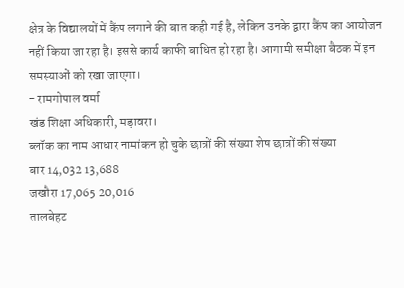क्षेत्र के विद्यालयों में कैंप लगाने की बात कही गई है, लेकिन उनके द्वारा कैंप का आयोजन नहीं किया जा रहा है। इससे कार्य काफी बाधित हो रहा है। आगामी समीक्षा बैठक में इन समस्याओं को रखा जाएगा।
- रामगोपाल वर्मा
खंड शिक्षा अधिकारी, मड़ावरा।
ब्लॉक का नाम आधार नामांकन हो चुके छात्रों की संख्या शेष छात्रों की संख्या
बार 14,032 13,688
जखौरा 17,065 20,016
तालबेहट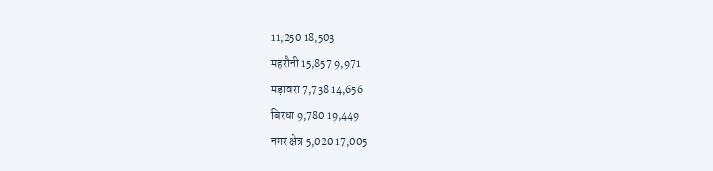11,250 18,503
महरौनी 15,857 9,971
मड़ावरा 7,738 14,656
बिरधा 9,780 19,449
नगर क्षेत्र 5,020 17,005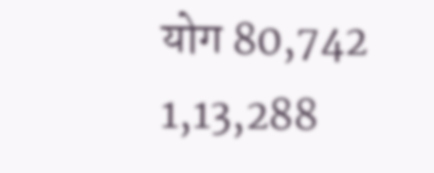योग 80,742 1,13,288